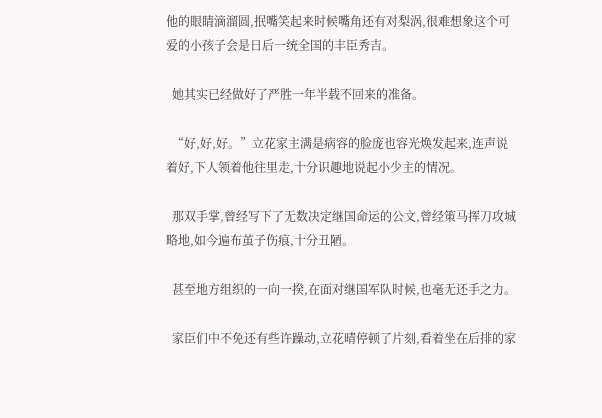他的眼睛滴溜圆,抿嘴笑起来时候嘴角还有对梨涡,很难想象这个可爱的小孩子会是日后一统全国的丰臣秀吉。

  她其实已经做好了严胜一年半载不回来的准备。

  “好,好,好。”立花家主满是病容的脸庞也容光焕发起来,连声说着好,下人领着他往里走,十分识趣地说起小少主的情况。

  那双手掌,曾经写下了无数决定继国命运的公文,曾经策马挥刀攻城略地,如今遍布茧子伤痕,十分丑陋。

  甚至地方组织的一向一揆,在面对继国军队时候,也毫无还手之力。

  家臣们中不免还有些许躁动,立花晴停顿了片刻,看着坐在后排的家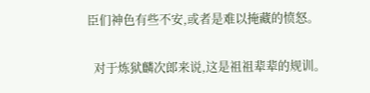臣们神色有些不安,或者是难以掩藏的愤怒。

  对于炼狱麟次郎来说,这是祖祖辈辈的规训。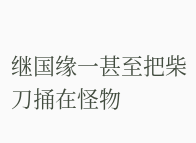继国缘一甚至把柴刀捅在怪物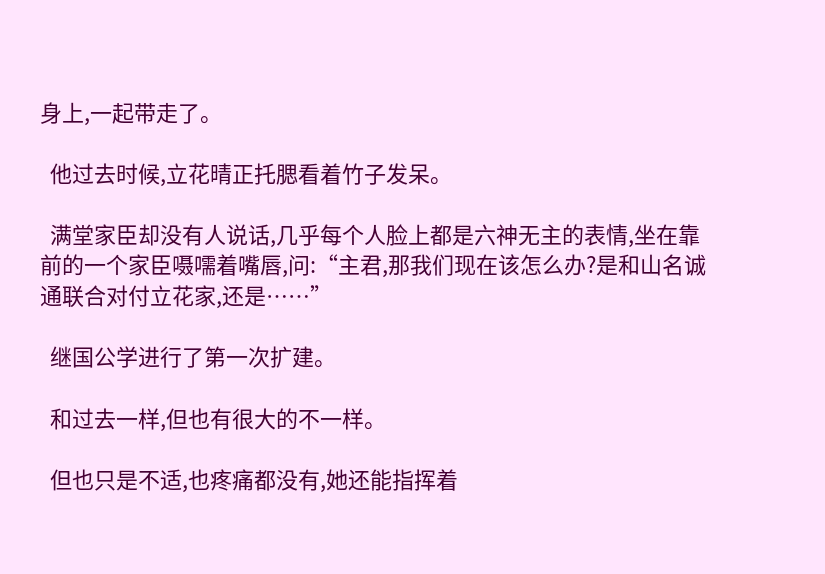身上,一起带走了。

  他过去时候,立花晴正托腮看着竹子发呆。

  满堂家臣却没有人说话,几乎每个人脸上都是六神无主的表情,坐在靠前的一个家臣嗫嚅着嘴唇,问:“主君,那我们现在该怎么办?是和山名诚通联合对付立花家,还是……”

  继国公学进行了第一次扩建。

  和过去一样,但也有很大的不一样。

  但也只是不适,也疼痛都没有,她还能指挥着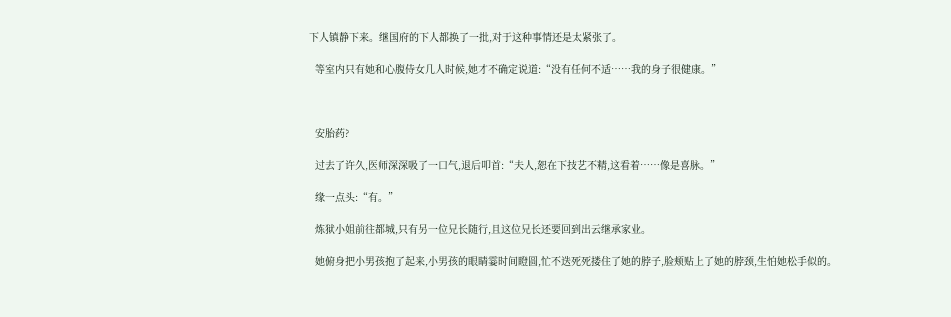下人镇静下来。继国府的下人都换了一批,对于这种事情还是太紧张了。

  等室内只有她和心腹侍女几人时候,她才不确定说道:“没有任何不适……我的身子很健康。”



  安胎药?

  过去了许久,医师深深吸了一口气,退后叩首:“夫人,恕在下技艺不精,这看着……像是喜脉。”

  缘一点头:“有。”

  炼狱小姐前往都城,只有另一位兄长随行,且这位兄长还要回到出云继承家业。

  她俯身把小男孩抱了起来,小男孩的眼睛霎时间瞪圆,忙不迭死死搂住了她的脖子,脸颊贴上了她的脖颈,生怕她松手似的。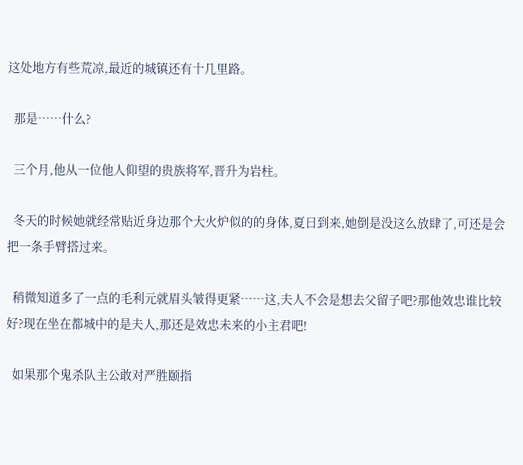这处地方有些荒凉,最近的城镇还有十几里路。

  那是……什么?

  三个月,他从一位他人仰望的贵族将军,晋升为岩柱。

  冬天的时候她就经常贴近身边那个大火炉似的的身体,夏日到来,她倒是没这么放肆了,可还是会把一条手臂搭过来。

  稍微知道多了一点的毛利元就眉头皱得更紧……这,夫人不会是想去父留子吧?那他效忠谁比较好?现在坐在都城中的是夫人,那还是效忠未来的小主君吧!

  如果那个鬼杀队主公敢对严胜颐指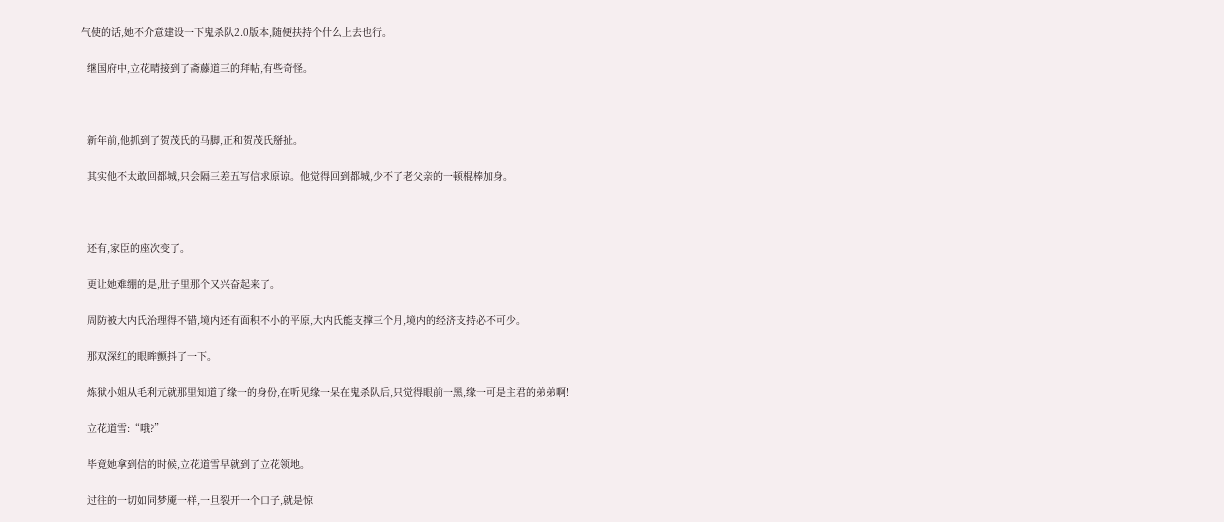气使的话,她不介意建设一下鬼杀队2.0版本,随便扶持个什么上去也行。

  继国府中,立花晴接到了斋藤道三的拜帖,有些奇怪。



  新年前,他抓到了贺茂氏的马脚,正和贺茂氏掰扯。

  其实他不太敢回都城,只会隔三差五写信求原谅。他觉得回到都城,少不了老父亲的一顿棍棒加身。



  还有,家臣的座次变了。

  更让她难绷的是,肚子里那个又兴奋起来了。

  周防被大内氏治理得不错,境内还有面积不小的平原,大内氏能支撑三个月,境内的经济支持必不可少。

  那双深红的眼眸颤抖了一下。

  炼狱小姐从毛利元就那里知道了缘一的身份,在听见缘一呆在鬼杀队后,只觉得眼前一黑,缘一可是主君的弟弟啊!

  立花道雪:“哦?”

  毕竟她拿到信的时候,立花道雪早就到了立花领地。

  过往的一切如同梦魇一样,一旦裂开一个口子,就是惊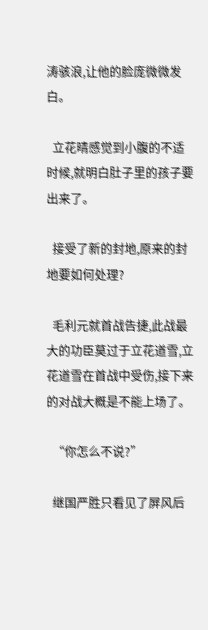涛骇浪,让他的脸庞微微发白。

  立花晴感觉到小腹的不适时候,就明白肚子里的孩子要出来了。

  接受了新的封地,原来的封地要如何处理?

  毛利元就首战告捷,此战最大的功臣莫过于立花道雪,立花道雪在首战中受伤,接下来的对战大概是不能上场了。

  “你怎么不说?”

  继国严胜只看见了屏风后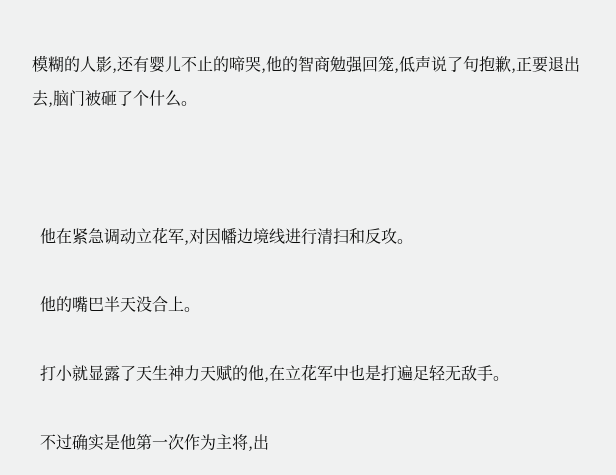模糊的人影,还有婴儿不止的啼哭,他的智商勉强回笼,低声说了句抱歉,正要退出去,脑门被砸了个什么。



  他在紧急调动立花军,对因幡边境线进行清扫和反攻。

  他的嘴巴半天没合上。

  打小就显露了天生神力天赋的他,在立花军中也是打遍足轻无敌手。

  不过确实是他第一次作为主将,出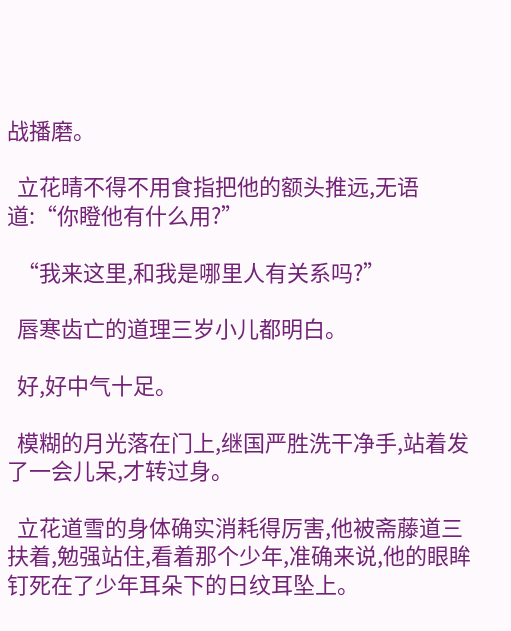战播磨。

  立花晴不得不用食指把他的额头推远,无语道:“你瞪他有什么用?”

  “我来这里,和我是哪里人有关系吗?”

  唇寒齿亡的道理三岁小儿都明白。

  好,好中气十足。

  模糊的月光落在门上,继国严胜洗干净手,站着发了一会儿呆,才转过身。

  立花道雪的身体确实消耗得厉害,他被斋藤道三扶着,勉强站住,看着那个少年,准确来说,他的眼眸钉死在了少年耳朵下的日纹耳坠上。